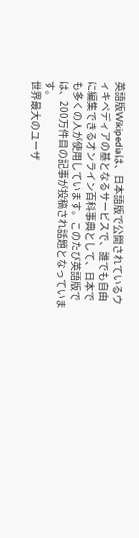英語版Wikipediaは、日本語版で公開されているウィキペディアの基となるサービスで、誰でも自由に編集できるオンライン百科事典として、日本でも多くの人が使用しています。このたび英語版では、200万件目の記事が投稿され話題となっています。
世界最大のユーザ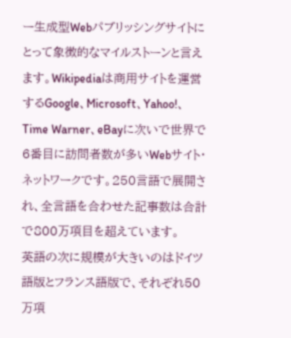ー生成型Webパブリッシングサイトにとって象徴的なマイルストーンと言えます。Wikipediaは商用サイトを運営するGoogle、Microsoft、Yahoo!、Time Warner、eBayに次いで世界で6番目に訪問者数が多いWebサイト・ネットワークです。250言語で展開され、全言語を合わせた記事数は合計で800万項目を超えています。
英語の次に規模が大きいのはドイツ語版とフランス語版で、それぞれ50万項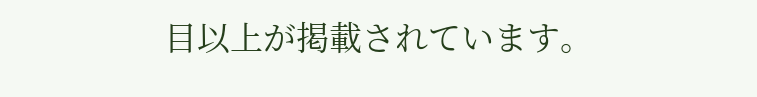目以上が掲載されています。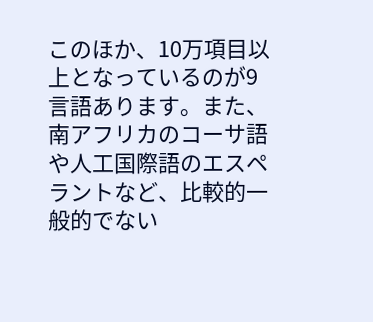このほか、10万項目以上となっているのが9言語あります。また、南アフリカのコーサ語や人工国際語のエスペラントなど、比較的一般的でない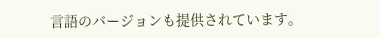言語のバージョンも提供されています。